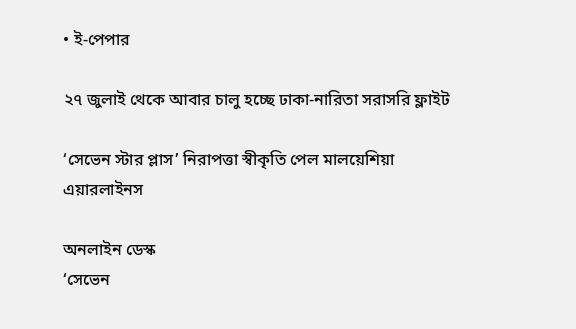• ই-পেপার

২৭ জুলাই থেকে আবার চালু হচ্ছে ঢাকা-নারিতা সরাসরি ফ্লাইট

‘সেভেন স্টার প্লাস’ নিরাপত্তা স্বীকৃতি পেল মালয়েশিয়া এয়ারলাইনস

অনলাইন ডেস্ক
‘সেভেন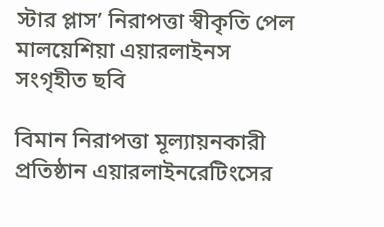স্টার প্লাস’ নিরাপত্তা স্বীকৃতি পেল মালয়েশিয়া এয়ারলাইনস
সংগৃহীত ছবি

বিমান নিরাপত্তা মূল্যায়নকারী প্রতিষ্ঠান এয়ারলাইনরেটিংসের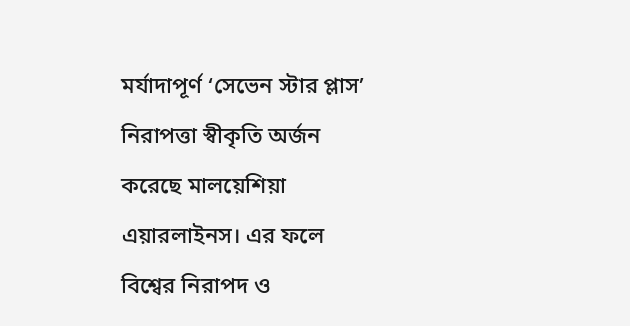মর্যাদাপূর্ণ ‘সেভেন স্টার প্লাস’ নিরাপত্তা স্বীকৃতি অর্জন করেছে মালয়েশিয়া এয়ারলাইনস। এর ফলে বিশ্বের নিরাপদ ও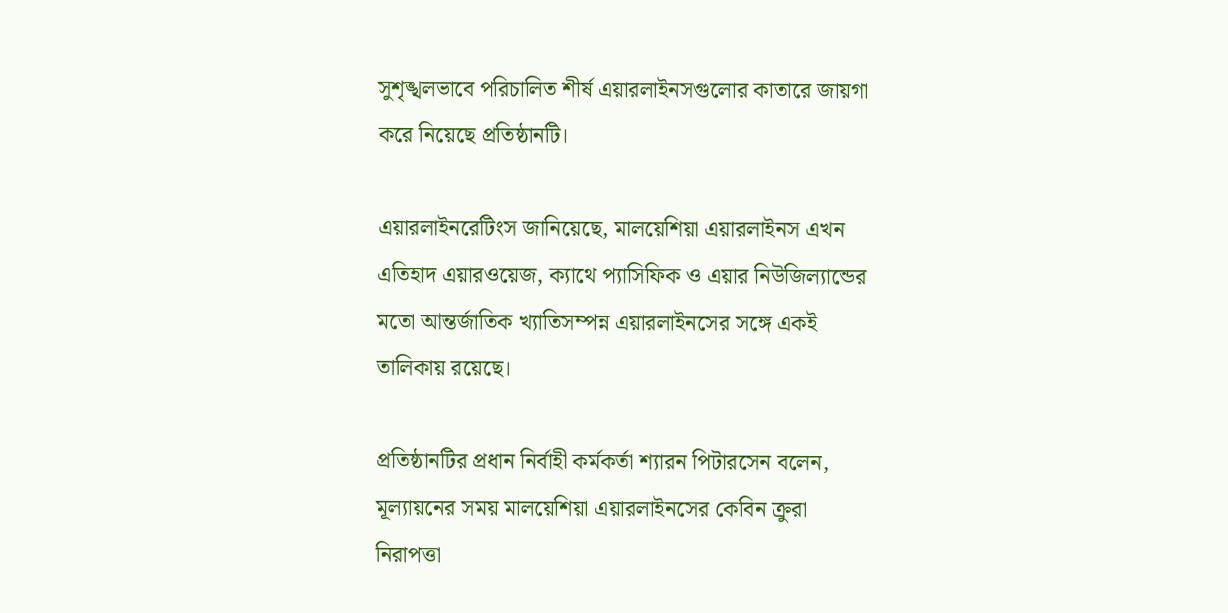সুশৃঙ্খলভাবে পরিচালিত শীর্ষ এয়ারলাইনসগুলোর কাতারে জায়গা করে নিয়েছে প্রতিষ্ঠানটি।

এয়ারলাইনরেটিংস জানিয়েছে, মালয়েশিয়া এয়ারলাইনস এখন এতিহাদ এয়ারওয়েজ, ক্যাথে প্যাসিফিক ও এয়ার নিউজিল্যান্ডের মতো আন্তর্জাতিক খ্যাতিসম্পন্ন এয়ারলাইনসের সঙ্গে একই তালিকায় রয়েছে।

প্রতিষ্ঠানটির প্রধান নির্বাহী কর্মকর্তা শ্যারন পিটারসেন বলেন, মূল্যায়নের সময় মালয়েশিয়া এয়ারলাইনসের কেবিন ক্রুরা নিরাপত্তা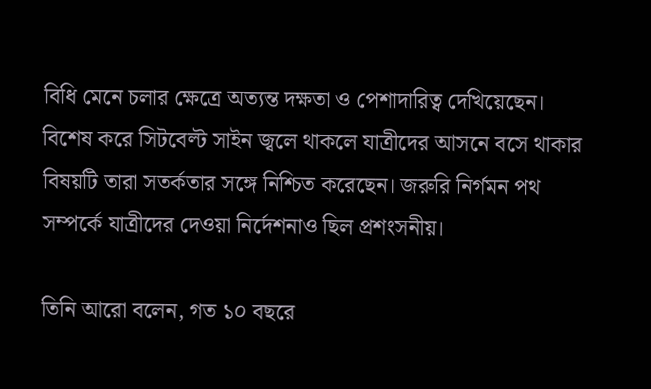বিধি মেনে চলার ক্ষেত্রে অত্যন্ত দক্ষতা ও পেশাদারিত্ব দেখিয়েছেন। বিশেষ করে সিটবেল্ট সাইন জ্বলে থাকলে যাত্রীদের আসনে বসে থাকার বিষয়টি তারা সতর্কতার সঙ্গে নিশ্চিত করেছেন। জরুরি নির্গমন পথ সম্পর্কে যাত্রীদের দেওয়া নির্দেশনাও ছিল প্রশংসনীয়।

তিনি আরো বলেন, গত ১০ বছরে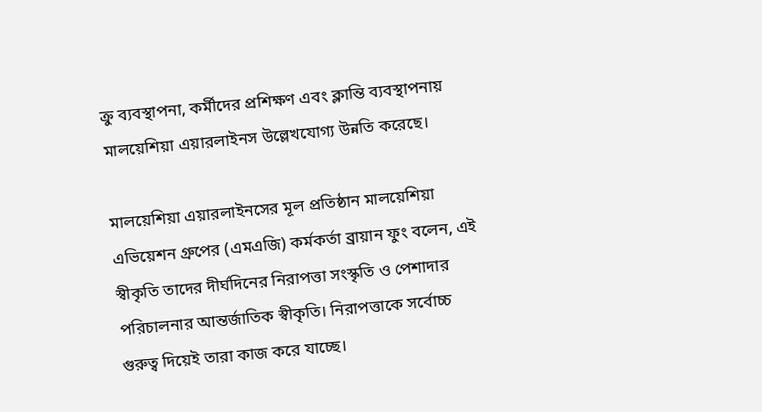ক্রু ব্যবস্থাপনা, কর্মীদের প্রশিক্ষণ এবং ক্লান্তি ব্যবস্থাপনায় মালয়েশিয়া এয়ারলাইনস উল্লেখযোগ্য উন্নতি করেছে।

মালয়েশিয়া এয়ারলাইনসের মূল প্রতিষ্ঠান মালয়েশিয়া এভিয়েশন গ্রুপের (এমএজি) কর্মকর্তা ব্রায়ান ফুং বলেন, এই স্বীকৃতি তাদের দীর্ঘদিনের নিরাপত্তা সংস্কৃতি ও পেশাদার পরিচালনার আন্তর্জাতিক স্বীকৃতি। নিরাপত্তাকে সর্বোচ্চ গুরুত্ব দিয়েই তারা কাজ করে যাচ্ছে।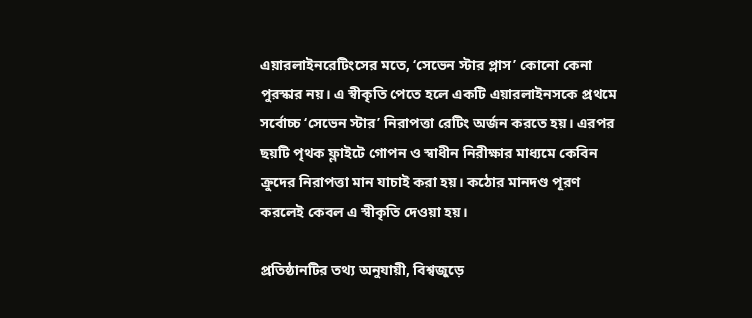এয়ারলাইনরেটিংসের মতে, ‘সেভেন স্টার প্লাস’ কোনো কেনা পুরস্কার নয়। এ স্বীকৃতি পেতে হলে একটি এয়ারলাইনসকে প্রথমে সর্বোচ্চ ‘সেভেন স্টার’ নিরাপত্তা রেটিং অর্জন করতে হয়। এরপর ছয়টি পৃথক ফ্লাইটে গোপন ও স্বাধীন নিরীক্ষার মাধ্যমে কেবিন ক্রুদের নিরাপত্তা মান যাচাই করা হয়। কঠোর মানদণ্ড পূরণ করলেই কেবল এ স্বীকৃতি দেওয়া হয়।

প্রতিষ্ঠানটির তথ্য অনুযায়ী, বিশ্বজুড়ে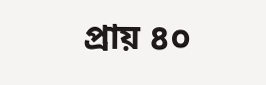প্রায় ৪০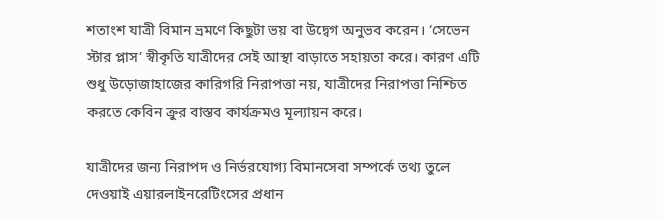শতাংশ যাত্রী বিমান ভ্রমণে কিছুটা ভয় বা উদ্বেগ অনুভব করেন। ‘সেভেন স্টার প্লাস’ স্বীকৃতি যাত্রীদের সেই আস্থা বাড়াতে সহায়তা করে। কারণ এটি শুধু উড়োজাহাজের কারিগরি নিরাপত্তা নয়, যাত্রীদের নিরাপত্তা নিশ্চিত করতে কেবিন ক্রুর বাস্তব কার্যক্রমও মূল্যায়ন করে।

যাত্রীদের জন্য নিরাপদ ও নির্ভরযোগ্য বিমানসেবা সম্পর্কে তথ্য তুলে দেওয়াই এয়ারলাইনরেটিংসের প্রধান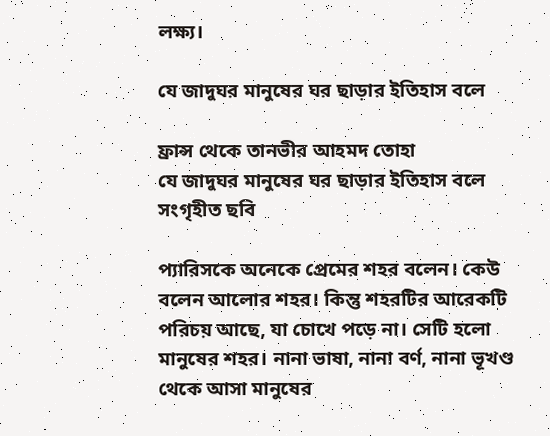লক্ষ্য।

যে জাদুঘর মানুষের ঘর ছাড়ার ইতিহাস বলে

ফ্রান্স থেকে তানভীর আহমদ তোহা
যে জাদুঘর মানুষের ঘর ছাড়ার ইতিহাস বলে
সংগৃহীত ছবি

প্যারিসকে অনেকে প্রেমের শহর বলেন। কেউ বলেন আলোর শহর। কিন্তু শহরটির আরেকটি পরিচয় আছে, যা চোখে পড়ে না। সেটি হলো মানুষের শহর। নানা ভাষা, নানা বর্ণ, নানা ভূখণ্ড থেকে আসা মানুষের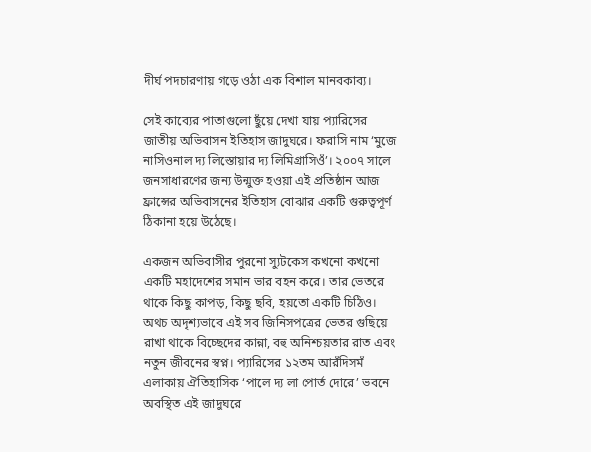দীর্ঘ পদচারণায় গড়ে ওঠা এক বিশাল মানবকাব্য।

সেই কাব্যের পাতাগুলো ছুঁয়ে দেখা যায় প্যারিসের জাতীয় অভিবাসন ইতিহাস জাদুঘরে। ফরাসি নাম ‘মুজে নাসিওনাল দ্য লিস্তোয়ার দ্য লিমিগ্রাসিওঁ’। ২০০৭ সালে জনসাধারণের জন্য উন্মুক্ত হওয়া এই প্রতিষ্ঠান আজ ফ্রান্সের অভিবাসনের ইতিহাস বোঝার একটি গুরুত্বপূর্ণ ঠিকানা হয়ে উঠেছে।

একজন অভিবাসীর পুরনো স্যুটকেস কখনো কখনো একটি মহাদেশের সমান ভার বহন করে। তার ভেতরে থাকে কিছু কাপড়, কিছু ছবি, হয়তো একটি চিঠিও। অথচ অদৃশ্যভাবে এই সব জিনিসপত্রের ভেতর গুছিয়ে রাখা থাকে বিচ্ছেদের কান্না, বহু অনিশ্চয়তার রাত এবং নতুন জীবনের স্বপ্ন। প্যারিসের ১২তম আরঁদিসমঁ এলাকায় ঐতিহাসিক ‘পালে দ্য লা পোর্ত দোরে’ ভবনে অবস্থিত এই জাদুঘরে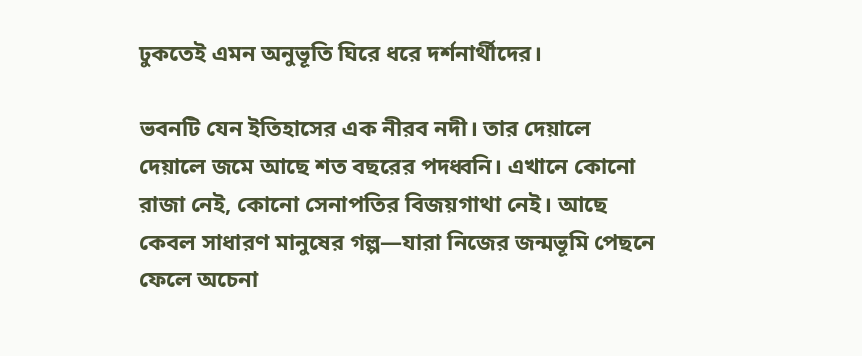ঢুকতেই এমন অনুভূতি ঘিরে ধরে দর্শনার্থীদের।

ভবনটি যেন ইতিহাসের এক নীরব নদী। তার দেয়ালে দেয়ালে জমে আছে শত বছরের পদধ্বনি। এখানে কোনো রাজা নেই, কোনো সেনাপতির বিজয়গাথা নেই। আছে কেবল সাধারণ মানুষের গল্প—যারা নিজের জন্মভূমি পেছনে ফেলে অচেনা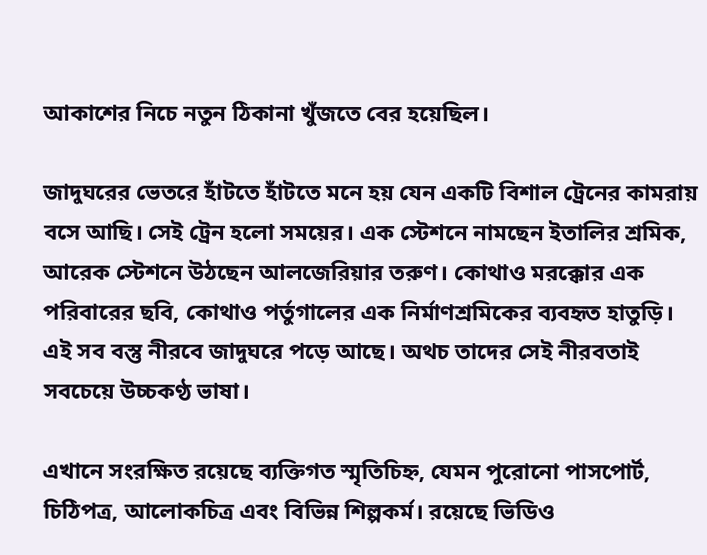আকাশের নিচে নতুন ঠিকানা খুঁজতে বের হয়েছিল।

জাদুঘরের ভেতরে হাঁটতে হাঁটতে মনে হয় যেন একটি বিশাল ট্রেনের কামরায় বসে আছি। সেই ট্রেন হলো সময়ের। এক স্টেশনে নামছেন ইতালির শ্রমিক, আরেক স্টেশনে উঠছেন আলজেরিয়ার তরুণ। কোথাও মরক্কোর এক পরিবারের ছবি, কোথাও পর্তুগালের এক নির্মাণশ্রমিকের ব্যবহৃত হাতুড়ি। এই সব বস্তু নীরবে জাদুঘরে পড়ে আছে। অথচ তাদের সেই নীরবতাই সবচেয়ে উচ্চকণ্ঠ ভাষা।

এখানে সংরক্ষিত রয়েছে ব্যক্তিগত স্মৃতিচিহ্ন, যেমন পুরোনো পাসপোর্ট, চিঠিপত্র, আলোকচিত্র এবং বিভিন্ন শিল্পকর্ম। রয়েছে ভিডিও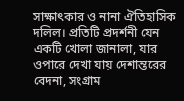সাক্ষাৎকার ও নানা ঐতিহাসিক দলিল। প্রতিটি প্রদর্শনী যেন একটি খোলা জানালা, যার ওপারে দেখা যায় দেশান্তরের বেদনা, সংগ্রাম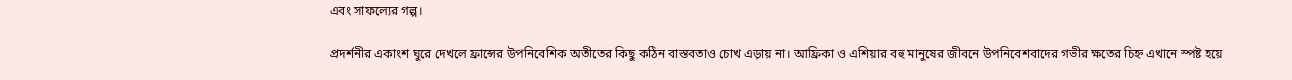এবং সাফল্যের গল্প।

প্রদর্শনীর একাংশ ঘুরে দেখলে ফ্রান্সের উপনিবেশিক অতীতের কিছু কঠিন বাস্তবতাও চোখ এড়ায় না। আফ্রিকা ও এশিয়ার বহু মানুষের জীবনে উপনিবেশবাদের গভীর ক্ষতের চিহ্ন এখানে স্পষ্ট হয়ে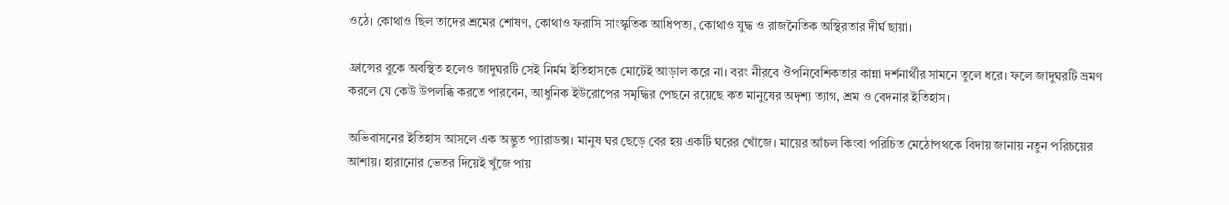ওঠে। কোথাও ছিল তাদের শ্রমের শোষণ, কোথাও ফরাসি সাংস্কৃতিক আধিপত্য, কোথাও যুদ্ধ ও রাজনৈতিক অস্থিরতার দীর্ঘ ছায়া।

ফ্রান্সের বুকে অবস্থিত হলেও জাদুঘরটি সেই নির্মম ইতিহাসকে মোটেই আড়াল করে না। বরং নীরবে ঔপনিবেশিকতার কান্না দর্শনার্থীর সামনে তুলে ধরে। ফলে জাদুঘরটি ভ্রমণ করলে যে কেউ উপলব্ধি করতে পারবেন, আধুনিক ইউরোপের সমৃদ্ধির পেছনে রয়েছে কত মানুষের অদৃশ্য ত্যাগ, শ্রম ও বেদনার ইতিহাস।

অভিবাসনের ইতিহাস আসলে এক অদ্ভুত প্যারাডক্স। মানুষ ঘর ছেড়ে বের হয় একটি ঘরের খোঁজে। মায়ের আঁচল কিংবা পরিচিত মেঠোপথকে বিদায় জানায় নতুন পরিচয়ের আশায়। হারানোর ভেতর দিয়েই খুঁজে পায়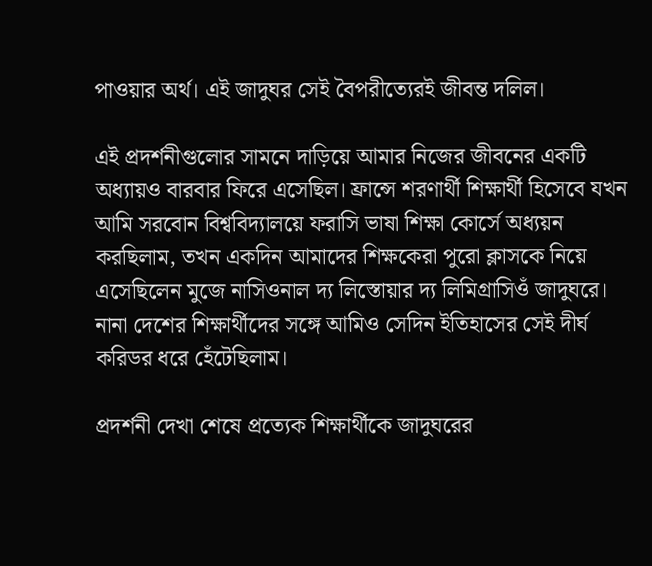পাওয়ার অর্থ। এই জাদুঘর সেই বৈপরীত্যেরই জীবন্ত দলিল।

এই প্রদর্শনীগুলোর সামনে দাড়িয়ে আমার নিজের জীবনের একটি অধ্যায়ও বারবার ফিরে এসেছিল। ফ্রান্সে শরণার্থী শিক্ষার্থী হিসেবে যখন আমি সরবোন বিশ্ববিদ্যালয়ে ফরাসি ভাষা শিক্ষা কোর্সে অধ্যয়ন করছিলাম, তখন একদিন আমাদের শিক্ষকেরা পুরো ক্লাসকে নিয়ে এসেছিলেন মুজে নাসিওনাল দ্য লিস্তোয়ার দ্য লিমিগ্রাসিওঁ জাদুঘরে। নানা দেশের শিক্ষার্থীদের সঙ্গে আমিও সেদিন ইতিহাসের সেই দীর্ঘ করিডর ধরে হেঁটেছিলাম।

প্রদর্শনী দেখা শেষে প্রত্যেক শিক্ষার্থীকে জাদুঘরের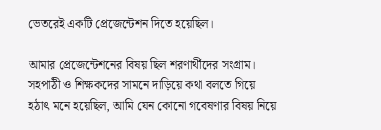ভেতরেই একটি প্রেজেন্টেশন দিতে হয়েছিল।

আমার প্রেজেন্টেশনের বিষয় ছিল শরণার্থীদের সংগ্রাম। সহপাঠী ও শিক্ষকদের সামনে দাড়িয়ে কথা বলতে গিয়ে হঠাৎ মনে হয়েছিল, আমি যেন কোনো গবেষণার বিষয় নিয়ে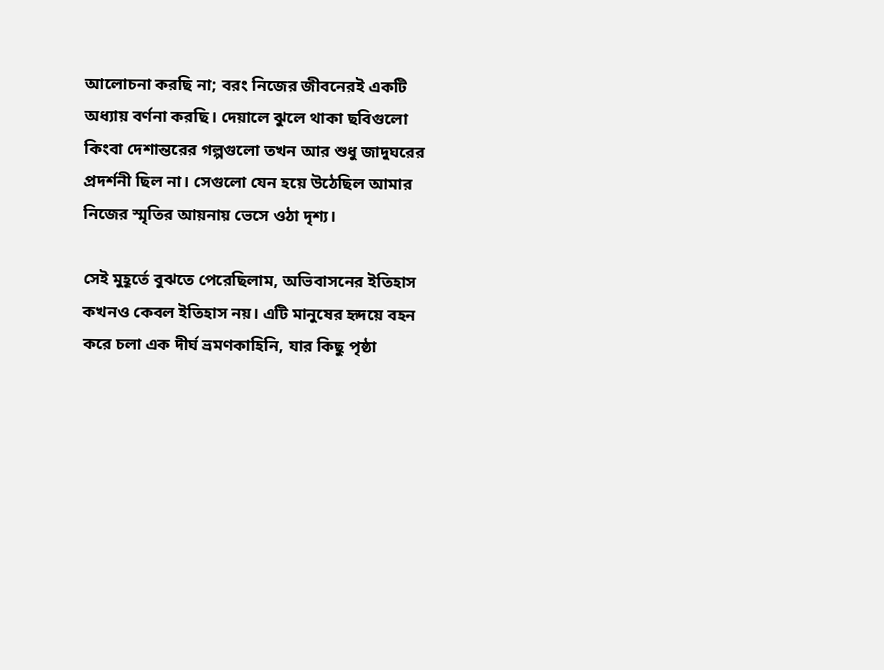আলোচনা করছি না; বরং নিজের জীবনেরই একটি অধ্যায় বর্ণনা করছি। দেয়ালে ঝুলে থাকা ছবিগুলো কিংবা দেশান্তরের গল্পগুলো তখন আর শুধু জাদুঘরের প্রদর্শনী ছিল না। সেগুলো যেন হয়ে উঠেছিল আমার নিজের স্মৃতির আয়নায় ভেসে ওঠা দৃশ্য।

সেই মুহূর্তে বুঝতে পেরেছিলাম, অভিবাসনের ইতিহাস কখনও কেবল ইতিহাস নয়। এটি মানুষের হৃদয়ে বহন করে চলা এক দীর্ঘ ভ্রমণকাহিনি, যার কিছু পৃষ্ঠা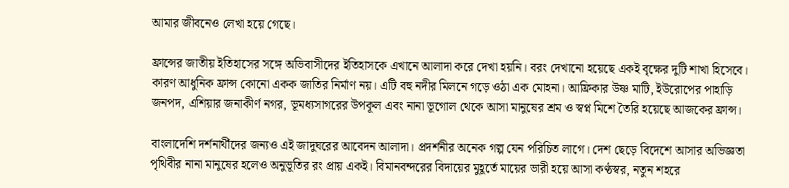আমার জীবনেও লেখা হয়ে গেছে।

ফ্রান্সের জাতীয় ইতিহাসের সঙ্গে অভিবাসীদের ইতিহাসকে এখানে আলাদা করে দেখা হয়নি। বরং দেখানো হয়েছে একই বৃক্ষের দুটি শাখা হিসেবে। কারণ আধুনিক ফ্রান্স কোনো একক জাতির নির্মাণ নয়। এটি বহু নদীর মিলনে গড়ে ওঠা এক মোহনা। আফ্রিকার উষ্ণ মাটি, ইউরোপের পাহাড়ি জনপদ, এশিয়ার জনাকীর্ণ নগর, ভূমধ্যসাগরের উপকূল এবং নানা ভূগোল থেকে আসা মানুষের শ্রম ও স্বপ্ন মিশে তৈরি হয়েছে আজকের ফ্রান্স।

বাংলাদেশি দর্শনার্থীদের জন্যও এই জাদুঘরের আবেদন আলাদা। প্রদর্শনীর অনেক গল্প যেন পরিচিত লাগে। দেশ ছেড়ে বিদেশে আসার অভিজ্ঞতা পৃথিবীর নানা মানুষের হলেও অনুভূতির রং প্রায় একই। বিমানবন্দরের বিদায়ের মুহূর্তে মায়ের ভারী হয়ে আসা কণ্ঠস্বর, নতুন শহরে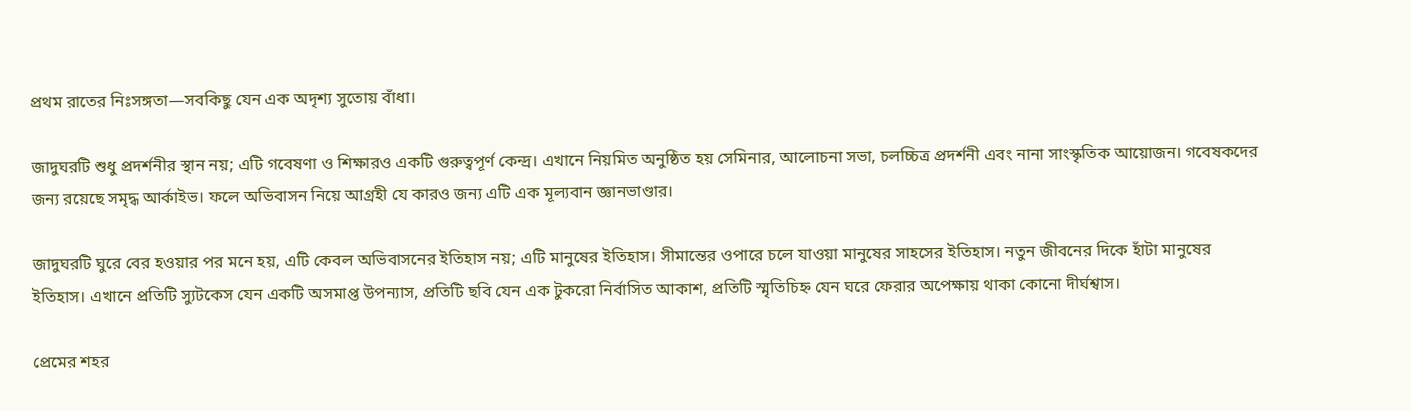প্রথম রাতের নিঃসঙ্গতা—সবকিছু যেন এক অদৃশ্য সুতোয় বাঁধা।

জাদুঘরটি শুধু প্রদর্শনীর স্থান নয়; এটি গবেষণা ও শিক্ষারও একটি গুরুত্বপূর্ণ কেন্দ্র। এখানে নিয়মিত অনুষ্ঠিত হয় সেমিনার, আলোচনা সভা, চলচ্চিত্র প্রদর্শনী এবং নানা সাংস্কৃতিক আয়োজন। গবেষকদের জন্য রয়েছে সমৃদ্ধ আর্কাইভ। ফলে অভিবাসন নিয়ে আগ্রহী যে কারও জন্য এটি এক মূল্যবান জ্ঞানভাণ্ডার।

জাদুঘরটি ঘুরে বের হওয়ার পর মনে হয়, এটি কেবল অভিবাসনের ইতিহাস নয়; এটি মানুষের ইতিহাস। সীমান্তের ওপারে চলে যাওয়া মানুষের সাহসের ইতিহাস। নতুন জীবনের দিকে হাঁটা মানুষের ইতিহাস। এখানে প্রতিটি স্যুটকেস যেন একটি অসমাপ্ত উপন্যাস, প্রতিটি ছবি যেন এক টুকরো নির্বাসিত আকাশ, প্রতিটি স্মৃতিচিহ্ন যেন ঘরে ফেরার অপেক্ষায় থাকা কোনো দীর্ঘশ্বাস।

প্রেমের শহর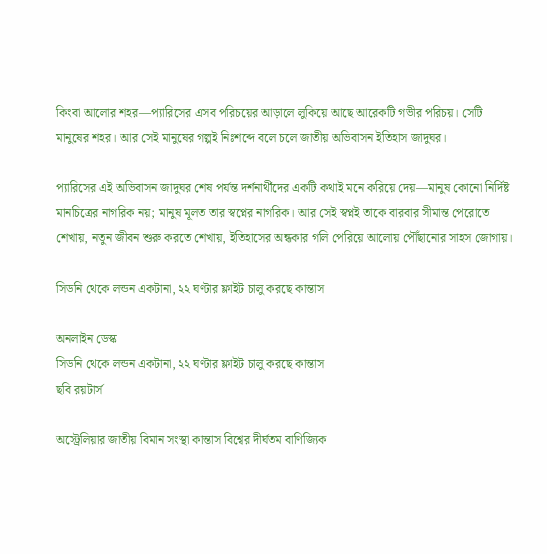কিংবা আলোর শহর—প্যারিসের এসব পরিচয়ের আড়ালে লুকিয়ে আছে আরেকটি গভীর পরিচয়। সেটি মানুষের শহর। আর সেই মানুষের গল্পই নিঃশব্দে বলে চলে জাতীয় অভিবাসন ইতিহাস জাদুঘর।

প্যারিসের এই অভিবাসন জাদুঘর শেষ পর্যন্ত দর্শনার্থীদের একটি কথাই মনে করিয়ে দেয়—মানুষ কোনো নির্দিষ্ট মানচিত্রের নাগরিক নয়; মানুষ মূলত তার স্বপ্নের নাগরিক। আর সেই স্বপ্নই তাকে বারবার সীমান্ত পেরোতে শেখায়, নতুন জীবন শুরু করতে শেখায়, ইতিহাসের অন্ধকার গলি পেরিয়ে আলোয় পৌঁছানোর সাহস জোগায়।

সিডনি থেকে লন্ডন একটানা, ২২ ঘণ্টার ফ্লাইট চালু করছে কান্তাস

অনলাইন ডেস্ক
সিডনি থেকে লন্ডন একটানা, ২২ ঘণ্টার ফ্লাইট চালু করছে কান্তাস
ছবি রয়টার্স

অস্ট্রেলিয়ার জাতীয় বিমান সংস্থা কান্তাস বিশ্বের দীর্ঘতম বাণিজ্যিক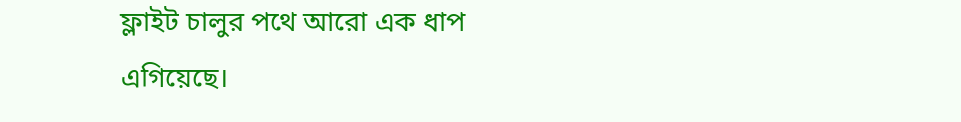ফ্লাইট চালুর পথে আরো এক ধাপ এগিয়েছে।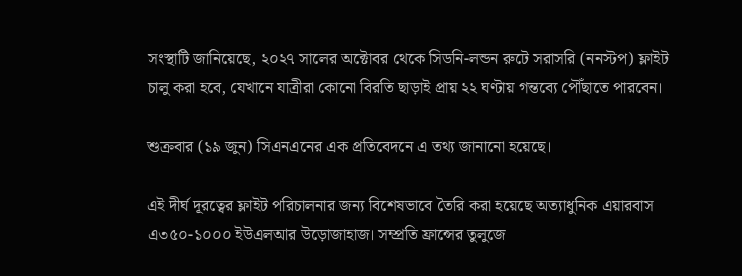সংস্থাটি জানিয়েছে, ২০২৭ সালের অক্টোবর থেকে সিডনি-লন্ডন রুটে সরাসরি (ননস্টপ) ফ্লাইট চালু করা হবে, যেখানে যাত্রীরা কোনো বিরতি ছাড়াই প্রায় ২২ ঘণ্টায় গন্তব্যে পৌঁছাতে পারবেন।

শুক্রবার (১৯ জুন) সিএনএনের এক প্রতিবেদনে এ তথ্য জানানো হয়েছে।

এই দীর্ঘ দূরত্বের ফ্লাইট পরিচালনার জন্য বিশেষভাবে তৈরি করা হয়েছে অত্যাধুনিক এয়ারবাস এ৩৫০-১০০০ ইউএলআর উড়োজাহাজ। সম্প্রতি ফ্রান্সের তুলুজে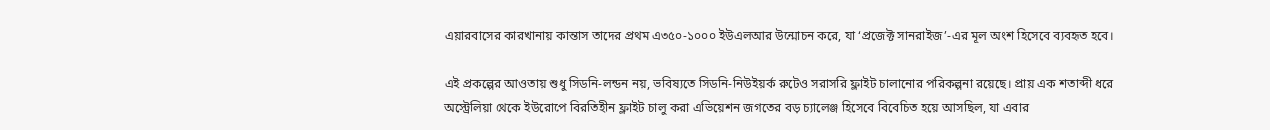এয়ারবাসের কারখানায় কান্তাস তাদের প্রথম এ৩৫০-১০০০ ইউএলআর উন্মোচন করে, যা ‘প্রজেক্ট সানরাইজ’-এর মূল অংশ হিসেবে ব্যবহৃত হবে।

এই প্রকল্পের আওতায় শুধু সিডনি-লন্ডন নয়, ভবিষ্যতে সিডনি-নিউইয়র্ক রুটেও সরাসরি ফ্লাইট চালানোর পরিকল্পনা রয়েছে। প্রায় এক শতাব্দী ধরে অস্ট্রেলিয়া থেকে ইউরোপে বিরতিহীন ফ্লাইট চালু করা এভিয়েশন জগতের বড় চ্যালেঞ্জ হিসেবে বিবেচিত হয়ে আসছিল, যা এবার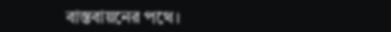বাস্তবায়নের পথে।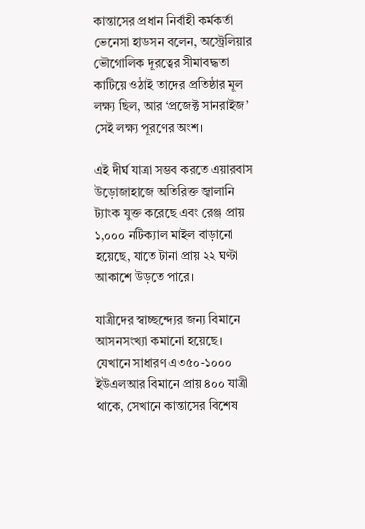কান্তাসের প্রধান নির্বাহী কর্মকর্তা ভেনেসা হাডসন বলেন, অস্ট্রেলিয়ার ভৌগোলিক দূরত্বের সীমাবদ্ধতা কাটিয়ে ওঠাই তাদের প্রতিষ্ঠার মূল লক্ষ্য ছিল, আর ‘প্রজেক্ট সানরাইজ’ সেই লক্ষ্য পূরণের অংশ।

এই দীর্ঘ যাত্রা সম্ভব করতে এয়ারবাস উড়োজাহাজে অতিরিক্ত জ্বালানি ট্যাংক যুক্ত করেছে এবং রেঞ্জ প্রায় ১,০০০ নটিক্যাল মাইল বাড়ানো হয়েছে, যাতে টানা প্রায় ২২ ঘণ্টা আকাশে উড়তে পারে।

যাত্রীদের স্বাচ্ছন্দ্যের জন্য বিমানে আসনসংখ্যা কমানো হয়েছে। যেখানে সাধারণ এ৩৫০-১০০০ ইউএলআর বিমানে প্রায় ৪০০ যাত্রী থাকে, সেখানে কান্তাসের বিশেষ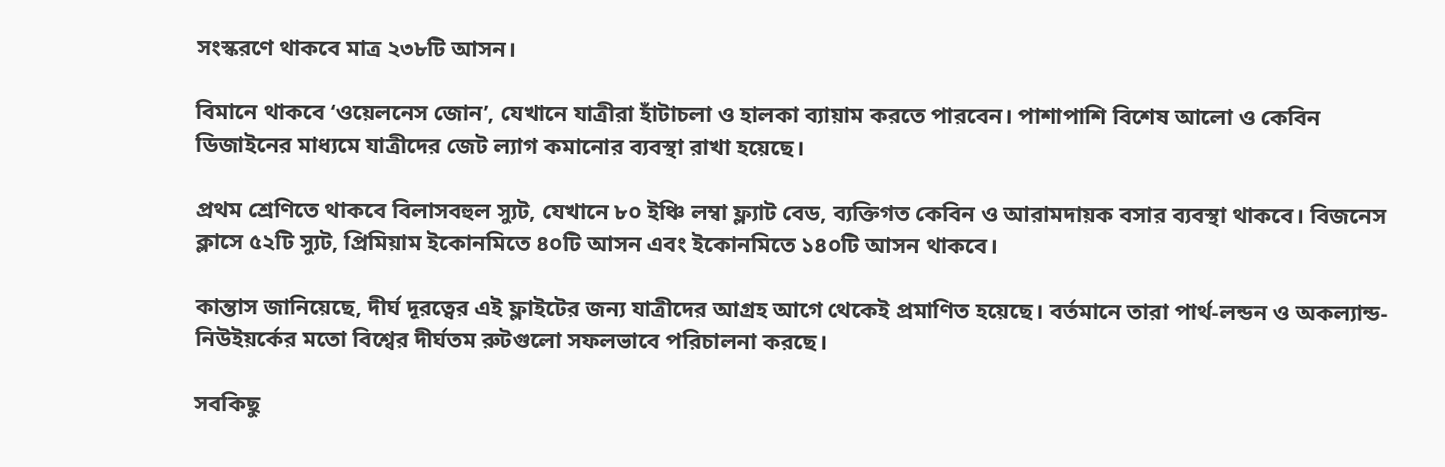সংস্করণে থাকবে মাত্র ২৩৮টি আসন।

বিমানে থাকবে ‘ওয়েলনেস জোন’, যেখানে যাত্রীরা হাঁটাচলা ও হালকা ব্যায়াম করতে পারবেন। পাশাপাশি বিশেষ আলো ও কেবিন ডিজাইনের মাধ্যমে যাত্রীদের জেট ল্যাগ কমানোর ব্যবস্থা রাখা হয়েছে।

প্রথম শ্রেণিতে থাকবে বিলাসবহুল স্যুট, যেখানে ৮০ ইঞ্চি লম্বা ফ্ল্যাট বেড, ব্যক্তিগত কেবিন ও আরামদায়ক বসার ব্যবস্থা থাকবে। বিজনেস ক্লাসে ৫২টি স্যুট, প্রিমিয়াম ইকোনমিতে ৪০টি আসন এবং ইকোনমিতে ১৪০টি আসন থাকবে।

কান্তাস জানিয়েছে, দীর্ঘ দূরত্বের এই ফ্লাইটের জন্য যাত্রীদের আগ্রহ আগে থেকেই প্রমাণিত হয়েছে। বর্তমানে তারা পার্থ-লন্ডন ও অকল্যান্ড-নিউইয়র্কের মতো বিশ্বের দীর্ঘতম রুটগুলো সফলভাবে পরিচালনা করছে।

সবকিছু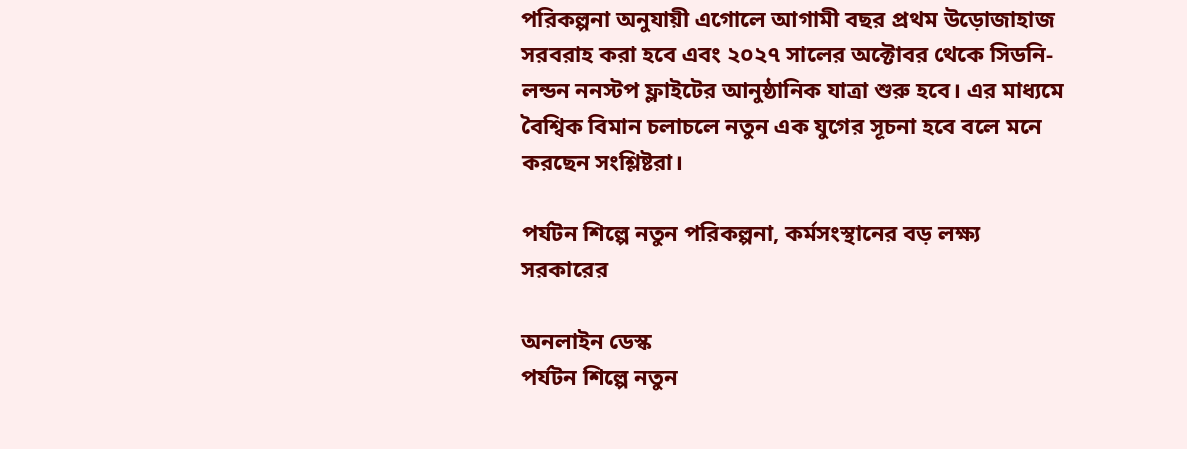পরিকল্পনা অনুযায়ী এগোলে আগামী বছর প্রথম উড়োজাহাজ সরবরাহ করা হবে এবং ২০২৭ সালের অক্টোবর থেকে সিডনি-লন্ডন ননস্টপ ফ্লাইটের আনুষ্ঠানিক যাত্রা শুরু হবে। এর মাধ্যমে বৈশ্বিক বিমান চলাচলে নতুন এক যুগের সূচনা হবে বলে মনে করছেন সংশ্লিষ্টরা।

পর্যটন শিল্পে নতুন পরিকল্পনা, কর্মসংস্থানের বড় লক্ষ্য সরকারের

অনলাইন ডেস্ক
পর্যটন শিল্পে নতুন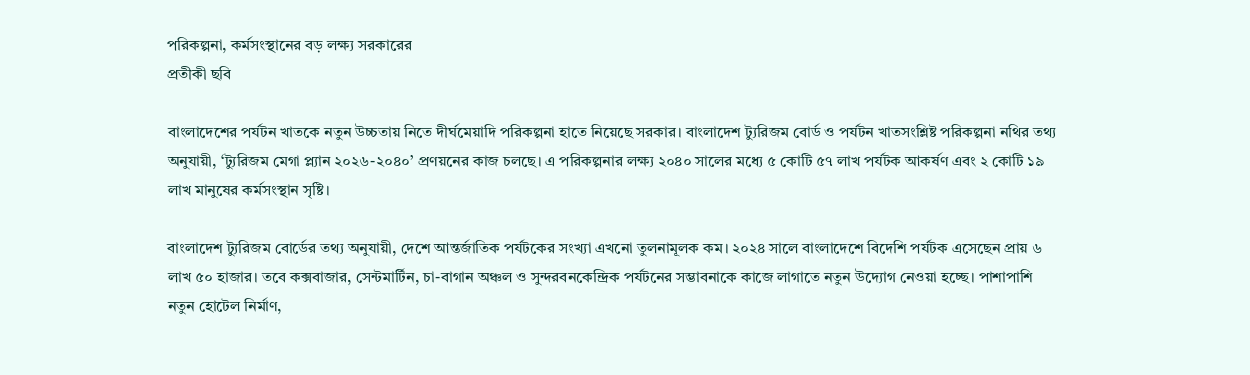পরিকল্পনা, কর্মসংস্থানের বড় লক্ষ্য সরকারের
প্রতীকী ছবি

বাংলাদেশের পর্যটন খাতকে নতুন উচ্চতায় নিতে দীর্ঘমেয়াদি পরিকল্পনা হাতে নিয়েছে সরকার। বাংলাদেশ ট্যুরিজম বোর্ড ও পর্যটন খাতসংশ্লিষ্ট পরিকল্পনা নথির তথ্য অনুযায়ী, ‘ট্যুরিজম মেগা প্ল্যান ২০২৬-২০৪০’ প্রণয়নের কাজ চলছে। এ পরিকল্পনার লক্ষ্য ২০৪০ সালের মধ্যে ৫ কোটি ৫৭ লাখ পর্যটক আকর্ষণ এবং ২ কোটি ১৯ লাখ মানুষের কর্মসংস্থান সৃষ্টি।

বাংলাদেশ ট্যুরিজম বোর্ডের তথ্য অনুযায়ী, দেশে আন্তর্জাতিক পর্যটকের সংখ্যা এখনো তুলনামূলক কম। ২০২৪ সালে বাংলাদেশে বিদেশি পর্যটক এসেছেন প্রায় ৬ লাখ ৫০ হাজার। তবে কক্সবাজার, সেন্টমার্টিন, চা-বাগান অঞ্চল ও সুন্দরবনকেন্দ্রিক পর্যটনের সম্ভাবনাকে কাজে লাগাতে নতুন উদ্যোগ নেওয়া হচ্ছে। পাশাপাশি নতুন হোটেল নির্মাণ,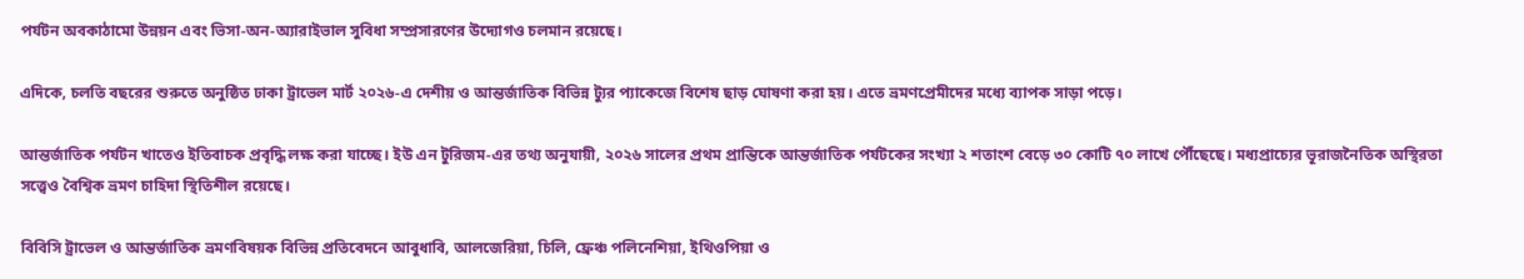পর্যটন অবকাঠামো উন্নয়ন এবং ভিসা-অন-অ্যারাইভাল সুবিধা সম্প্রসারণের উদ্যোগও চলমান রয়েছে।

এদিকে, চলতি বছরের শুরুতে অনুষ্ঠিত ঢাকা ট্রাভেল মার্ট ২০২৬-এ দেশীয় ও আন্তর্জাতিক বিভিন্ন ট্যুর প্যাকেজে বিশেষ ছাড় ঘোষণা করা হয়। এতে ভ্রমণপ্রেমীদের মধ্যে ব্যাপক সাড়া পড়ে।

আন্তর্জাতিক পর্যটন খাতেও ইতিবাচক প্রবৃদ্ধি লক্ষ করা যাচ্ছে। ইউ এন টুরিজম-এর তথ্য অনুযায়ী, ২০২৬ সালের প্রথম প্রান্তিকে আন্তর্জাতিক পর্যটকের সংখ্যা ২ শতাংশ বেড়ে ৩০ কোটি ৭০ লাখে পৌঁছেছে। মধ্যপ্রাচ্যের ভূরাজনৈতিক অস্থিরতা সত্ত্বেও বৈশ্বিক ভ্রমণ চাহিদা স্থিতিশীল রয়েছে।

বিবিসি ট্রাভেল ও আন্তর্জাতিক ভ্রমণবিষয়ক বিভিন্ন প্রতিবেদনে আবুধাবি, আলজেরিয়া, চিলি, ফ্রেঞ্চ পলিনেশিয়া, ইথিওপিয়া ও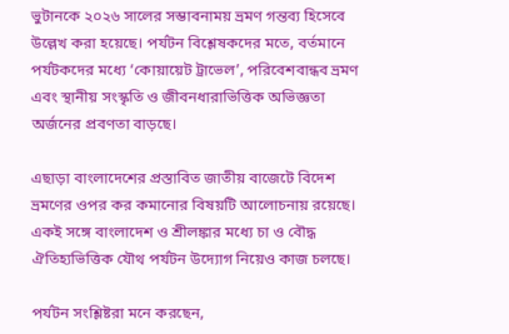ভুটানকে ২০২৬ সালের সম্ভাবনাময় ভ্রমণ গন্তব্য হিসেবে উল্লেখ করা হয়েছে। পর্যটন বিশ্লেষকদের মতে, বর্তমানে পর্যটকদের মধ্যে ‘কোয়ায়েট ট্রাভেল’, পরিবেশবান্ধব ভ্রমণ এবং স্থানীয় সংস্কৃতি ও জীবনধারাভিত্তিক অভিজ্ঞতা অর্জনের প্রবণতা বাড়ছে।

এছাড়া বাংলাদেশের প্রস্তাবিত জাতীয় বাজেটে বিদেশ ভ্রমণের ওপর কর কমানোর বিষয়টি আলোচনায় রয়েছে। একই সঙ্গে বাংলাদেশ ও শ্রীলঙ্কার মধ্যে চা ও বৌদ্ধ ঐতিহ্যভিত্তিক যৌথ পর্যটন উদ্যোগ নিয়েও কাজ চলছে।

পর্যটন সংশ্লিষ্টরা মনে করছেন,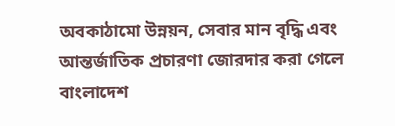অবকাঠামো উন্নয়ন, সেবার মান বৃদ্ধি এবং আন্তর্জাতিক প্রচারণা জোরদার করা গেলে বাংলাদেশ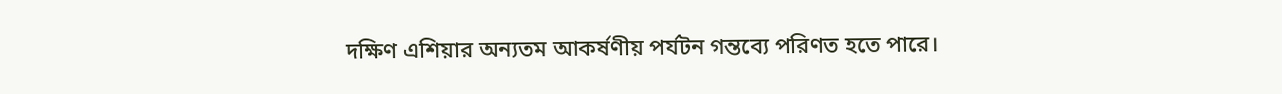দক্ষিণ এশিয়ার অন্যতম আকর্ষণীয় পর্যটন গন্তব্যে পরিণত হতে পারে।